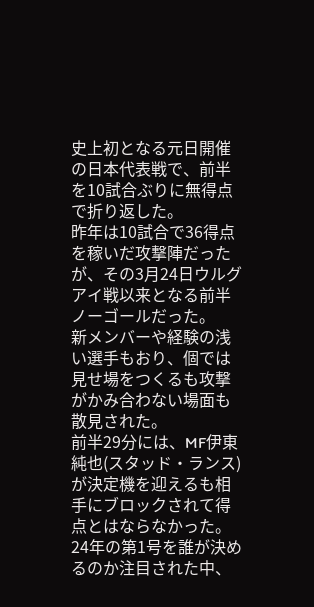史上初となる元日開催の日本代表戦で、前半を10試合ぶりに無得点で折り返した。
昨年は10試合で36得点を稼いだ攻撃陣だったが、その3月24日ウルグアイ戦以来となる前半ノーゴールだった。
新メンバーや経験の浅い選手もおり、個では見せ場をつくるも攻撃がかみ合わない場面も散見された。
前半29分には、MF伊東純也(スタッド・ランス)が決定機を迎えるも相手にブロックされて得点とはならなかった。
24年の第1号を誰が決めるのか注目された中、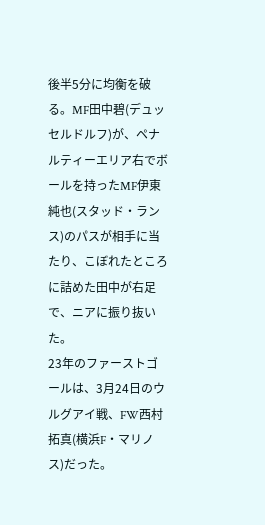後半5分に均衡を破る。MF田中碧(デュッセルドルフ)が、ペナルティーエリア右でボールを持ったMF伊東純也(スタッド・ランス)のパスが相手に当たり、こぼれたところに詰めた田中が右足で、ニアに振り抜いた。
23年のファーストゴールは、3月24日のウルグアイ戦、FW西村拓真(横浜F・マリノス)だった。